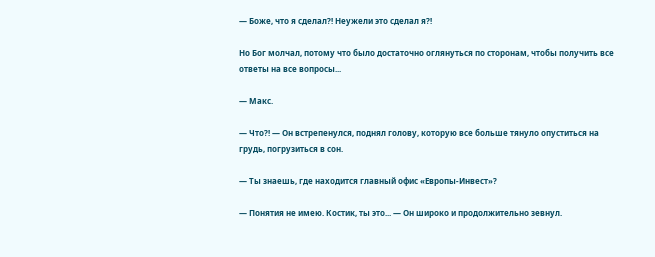— Боже, что я сделал?! Неужели это сделал я?!

Но Бог молчал, потому что было достаточно оглянуться по сторонам, чтобы получить все ответы на все вопросы...

— Макс.

— Что?! — Он встрепенулся, поднял голову, которую все больше тянуло опуститься на грудь, погрузиться в сон.

— Ты знаешь, где находится главный офис «Европы-Инвест»?

— Понятия не имею. Костик, ты это... — Он широко и продолжительно зевнул.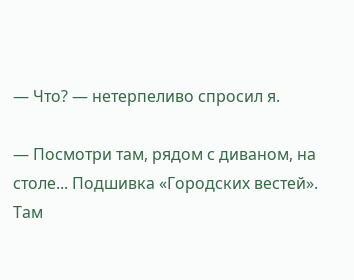— Что? — нетерпеливо спросил я.

— Посмотри там, рядом с диваном, на столе... Подшивка «Городских вестей». Там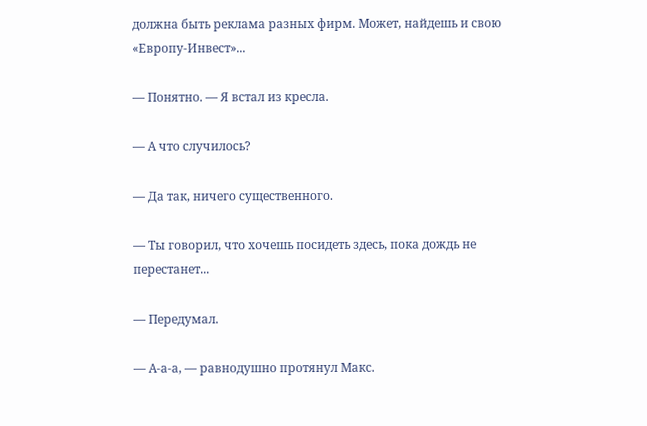должна быть реклама разных фирм. Может, найдешь и свою «Европу-Инвест»...

— Понятно. — Я встал из кресла.

— А что случилось?

— Да так, ничего существенного.

— Ты говорил, что хочешь посидеть здесь, пока дождь не перестанет...

— Передумал.

— А-а-а, — равнодушно протянул Макс.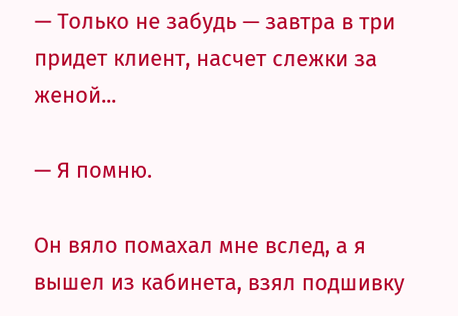— Только не забудь — завтра в три придет клиент, насчет слежки за женой...

— Я помню.

Он вяло помахал мне вслед, а я вышел из кабинета, взял подшивку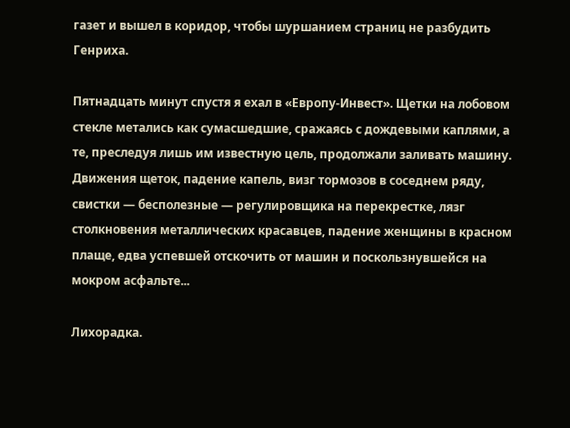газет и вышел в коридор, чтобы шуршанием страниц не разбудить Генриха.

Пятнадцать минут спустя я ехал в «Европу-Инвест». Щетки на лобовом стекле метались как сумасшедшие, сражаясь с дождевыми каплями, а те, преследуя лишь им известную цель, продолжали заливать машину. Движения щеток, падение капель, визг тормозов в соседнем ряду, свистки — бесполезные — регулировщика на перекрестке, лязг столкновения металлических красавцев, падение женщины в красном плаще, едва успевшей отскочить от машин и поскользнувшейся на мокром асфальте...

Лихорадка.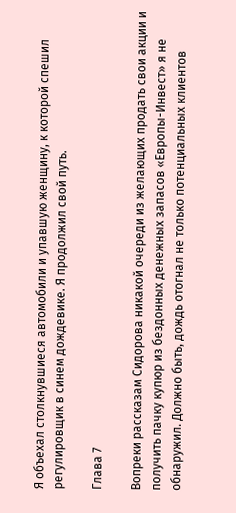Я объехал столкнувшиеся автомобили и упавшую женщину, к которой спешил регулировщик в синем дождевике. Я продолжил свой путь.

Глава 7

Вопреки рассказам Сидорова никакой очереди из желающих продать свои акции и получить пачку купюр из бездонных денежных запасов «Европы-Инвест» я не обнаружил. Должно быть, дождь отогнал не только потенциальных клиентов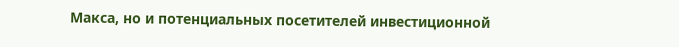Макса, но и потенциальных посетителей инвестиционной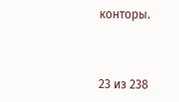конторы.



23 из 238